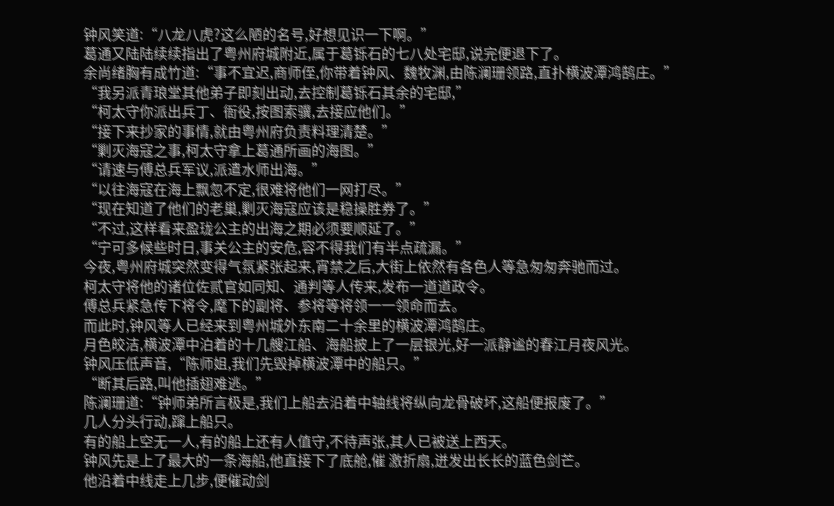钟风笑道:“八龙八虎?这么陋的名号,好想见识一下啊。”
葛通又陆陆续续指出了粤州府城附近,属于葛铄石的七八处宅邸,说完便退下了。
余尚绪胸有成竹道:“事不宜迟,商师侄,你带着钟风、魏牧渊,由陈澜珊领路,直扑横波潭鸿鹄庄。”
“我另派青琅堂其他弟子即刻出动,去控制葛铄石其余的宅邸,”
“柯太守你派出兵丁、衙役,按图索骥,去接应他们。”
“接下来抄家的事情,就由粤州府负责料理清楚。”
“剿灭海寇之事,柯太守拿上葛通所画的海图。”
“请速与傅总兵军议,派遣水师出海。”
“以往海寇在海上飘忽不定,很难将他们一网打尽。”
“现在知道了他们的老巢,剿灭海寇应该是稳操胜券了。”
“不过,这样看来盈珑公主的出海之期必须要顺延了。”
“宁可多候些时日,事关公主的安危,容不得我们有半点疏漏。”
今夜,粤州府城突然变得气氛紧张起来,宵禁之后,大街上依然有各色人等急匆匆奔驰而过。
柯太守将他的诸位佐贰官如同知、通判等人传来,发布一道道政令。
傅总兵紧急传下将令,麾下的副将、参将等将领一一领命而去。
而此时,钟风等人已经来到粤州城外东南二十余里的横波潭鸿鹄庄。
月色皎洁,横波潭中泊着的十几艘江船、海船披上了一层银光,好一派静谧的春江月夜风光。
钟风压低声音,“陈师姐,我们先毁掉横波潭中的船只。”
“断其后路,叫他插翅难逃。”
陈澜珊道:“钟师弟所言极是,我们上船去沿着中轴线将纵向龙骨破坏,这船便报废了。”
几人分头行动,蹿上船只。
有的船上空无一人,有的船上还有人值守,不待声张,其人已被送上西天。
钟风先是上了最大的一条海船,他直接下了底舱,催 激折扇,迸发出长长的蓝色剑芒。
他沿着中线走上几步,便催动剑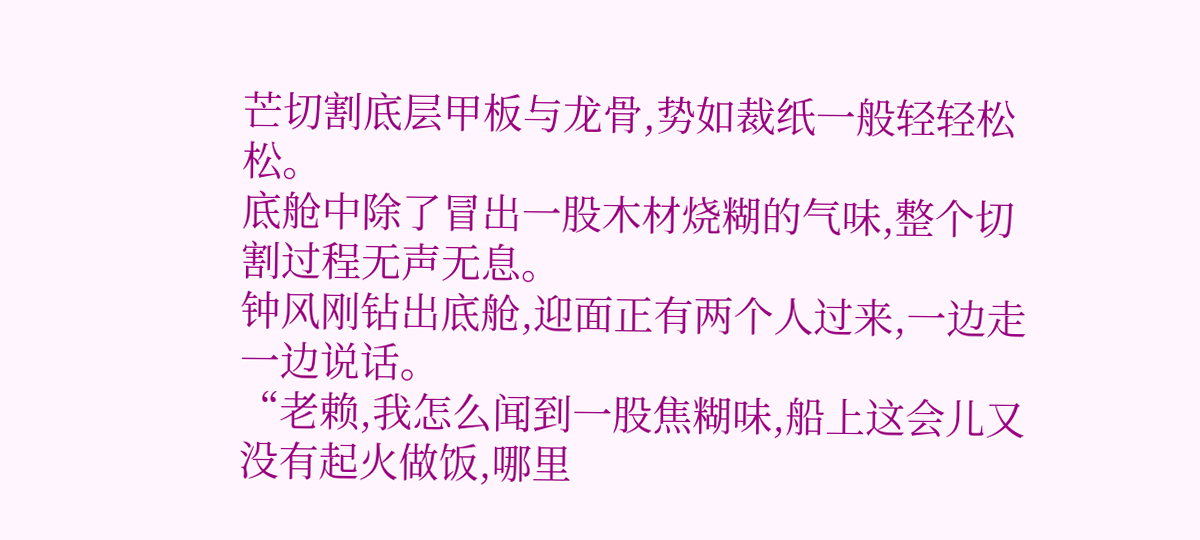芒切割底层甲板与龙骨,势如裁纸一般轻轻松松。
底舱中除了冒出一股木材烧糊的气味,整个切割过程无声无息。
钟风刚钻出底舱,迎面正有两个人过来,一边走一边说话。
“老赖,我怎么闻到一股焦糊味,船上这会儿又没有起火做饭,哪里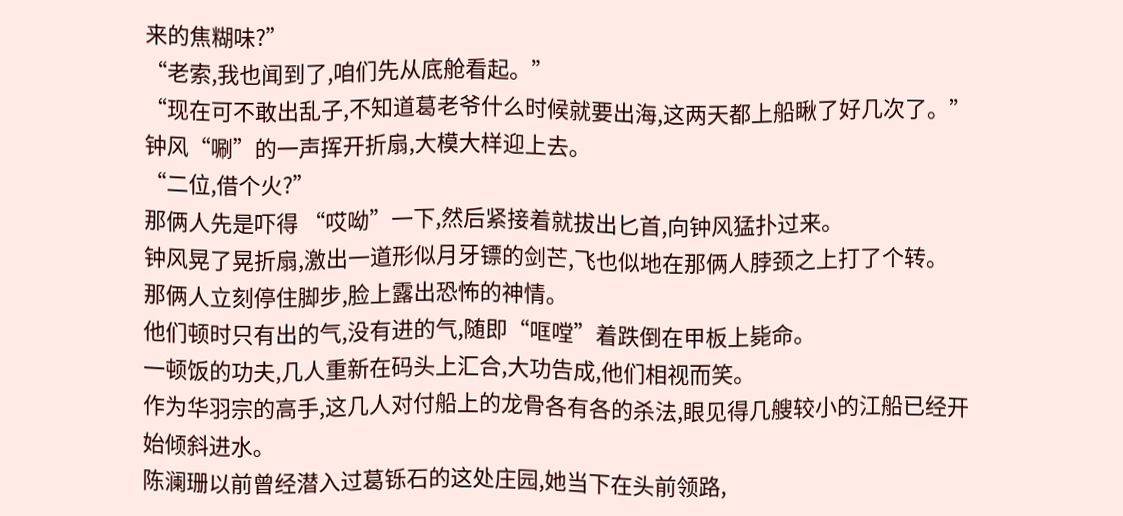来的焦糊味?”
“老索,我也闻到了,咱们先从底舱看起。”
“现在可不敢出乱子,不知道葛老爷什么时候就要出海,这两天都上船瞅了好几次了。”
钟风“唰”的一声挥开折扇,大模大样迎上去。
“二位,借个火?”
那俩人先是吓得 “哎呦”一下,然后紧接着就拔出匕首,向钟风猛扑过来。
钟风晃了晃折扇,激出一道形似月牙镖的剑芒,飞也似地在那俩人脖颈之上打了个转。
那俩人立刻停住脚步,脸上露出恐怖的神情。
他们顿时只有出的气,没有进的气,随即“哐嘡”着跌倒在甲板上毙命。
一顿饭的功夫,几人重新在码头上汇合,大功告成,他们相视而笑。
作为华羽宗的高手,这几人对付船上的龙骨各有各的杀法,眼见得几艘较小的江船已经开始倾斜进水。
陈澜珊以前曾经潜入过葛铄石的这处庄园,她当下在头前领路,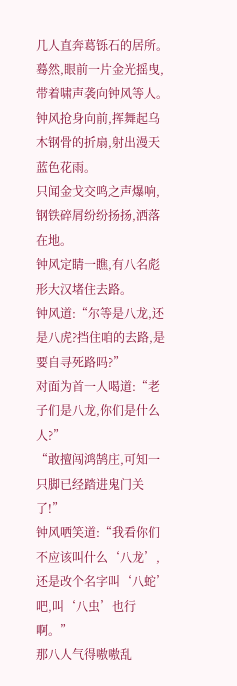几人直奔葛铄石的居所。
蓦然,眼前一片金光摇曳,带着啸声袭向钟风等人。
钟风抢身向前,挥舞起乌木钢骨的折扇,射出漫天蓝色花雨。
只闻金戈交鸣之声爆响,钢铁碎屑纷纷扬扬,洒落在地。
钟风定睛一瞧,有八名彪形大汉堵住去路。
钟风道:“尔等是八龙,还是八虎?挡住咱的去路,是要自寻死路吗?”
对面为首一人喝道:“老子们是八龙,你们是什么人?”
“敢擅闯鸿鹄庄,可知一只脚已经踏进鬼门关了!”
钟风哂笑道:“我看你们不应该叫什么‘八龙’,还是改个名字叫‘八蛇’吧,叫‘八虫’也行啊。”
那八人气得嗷嗷乱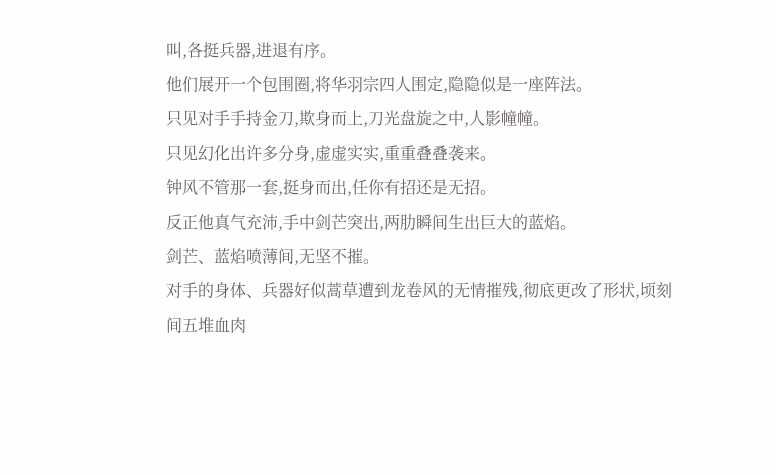叫,各挺兵器,进退有序。
他们展开一个包围圈,将华羽宗四人围定,隐隐似是一座阵法。
只见对手手持金刀,欺身而上,刀光盘旋之中,人影幢幢。
只见幻化出许多分身,虚虚实实,重重叠叠袭来。
钟风不管那一套,挺身而出,任你有招还是无招。
反正他真气充沛,手中剑芒突出,两肋瞬间生出巨大的蓝焰。
剑芒、蓝焰喷薄间,无坚不摧。
对手的身体、兵器好似蒿草遭到龙卷风的无情摧残,彻底更改了形状,顷刻间五堆血肉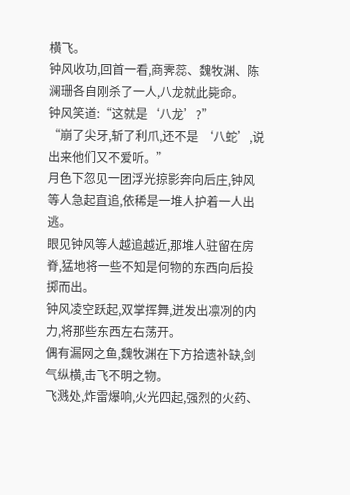横飞。
钟风收功,回首一看,商霁蕊、魏牧渊、陈澜珊各自刚杀了一人,八龙就此毙命。
钟风笑道:“这就是‘八龙’?”
“崩了尖牙,斩了利爪,还不是 ‘八蛇’,说出来他们又不爱听。”
月色下忽见一团浮光掠影奔向后庄,钟风等人急起直追,依稀是一堆人护着一人出逃。
眼见钟风等人越追越近,那堆人驻留在房脊,猛地将一些不知是何物的东西向后投掷而出。
钟风凌空跃起,双掌挥舞,迸发出凛冽的内力,将那些东西左右荡开。
偶有漏网之鱼,魏牧渊在下方拾遗补缺,剑气纵横,击飞不明之物。
飞溅处,炸雷爆响,火光四起,强烈的火药、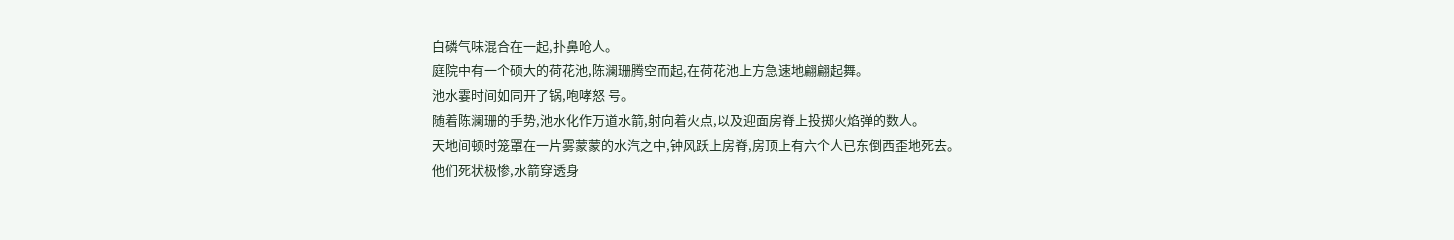白磷气味混合在一起,扑鼻呛人。
庭院中有一个硕大的荷花池,陈澜珊腾空而起,在荷花池上方急速地翩翩起舞。
池水霎时间如同开了锅,咆哮怒 号。
随着陈澜珊的手势,池水化作万道水箭,射向着火点,以及迎面房脊上投掷火焰弹的数人。
天地间顿时笼罩在一片雾蒙蒙的水汽之中,钟风跃上房脊,房顶上有六个人已东倒西歪地死去。
他们死状极惨,水箭穿透身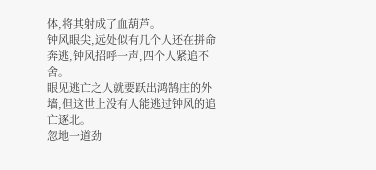体,将其射成了血葫芦。
钟风眼尖,远处似有几个人还在拼命奔逃,钟风招呼一声,四个人紧追不舍。
眼见逃亡之人就要跃出鸿鹄庄的外墙,但这世上没有人能逃过钟风的追亡逐北。
忽地一道劲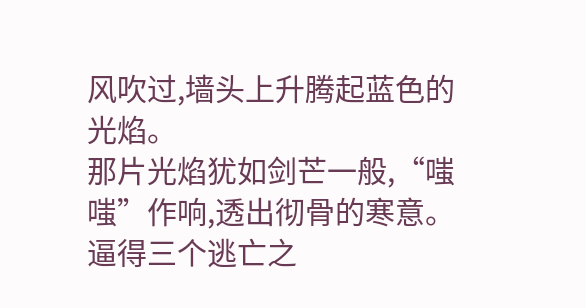风吹过,墙头上升腾起蓝色的光焰。
那片光焰犹如剑芒一般,“嗤嗤”作响,透出彻骨的寒意。
逼得三个逃亡之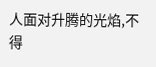人面对升腾的光焰,不得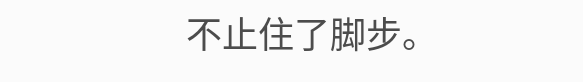不止住了脚步。